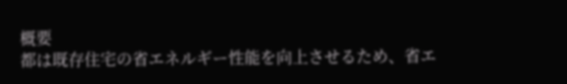概要
都は既存住宅の省エネルギー性能を向上させるため、省エ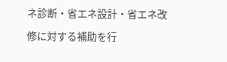ネ診断・省エネ設計・省エネ改修に対する補助を行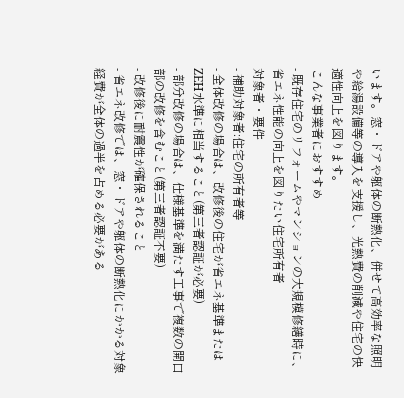います。窓・ドアや躯体の断熱化、併せて高効率な照明や給湯設備等の導入を支援し、光熱費の削減や住宅の快適性向上を図ります。
こんな事業者におすすめ
- 既存住宅のリフォームやマンションの大規模修繕時に、省エネ性能の向上を図りたい住宅所有者
対象者・要件
- 補助対象者:住宅の所有者等
- 全体改修の場合は、改修後の住宅が省エネ基準またはZEH水準に相当すること(第三者認証が必要)
- 部分改修の場合は、仕様基準を満たす工事で複数の開口部の改修を含むこと(第三者認証不要)
- 改修後に耐震性が確保されること
- 省エネ改修では、窓・ドアや躯体の断熱化にかかる対象経費が全体の過半を占める必要がある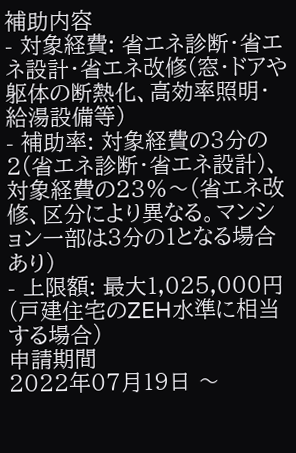補助内容
- 対象経費: 省エネ診断・省エネ設計・省エネ改修(窓・ドアや躯体の断熱化、高効率照明・給湯設備等)
- 補助率: 対象経費の3分の2(省エネ診断・省エネ設計)、対象経費の23%〜(省エネ改修、区分により異なる。マンション一部は3分の1となる場合あり)
- 上限額: 最大1,025,000円(戸建住宅のZEH水準に相当する場合)
申請期間
2022年07月19日 〜